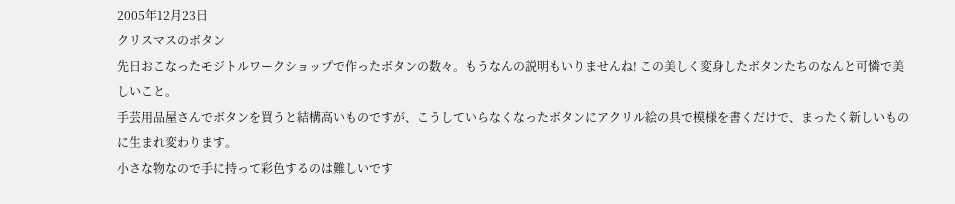2005年12月23日
クリスマスのボタン
先日おこなったモジトルワークショップで作ったボタンの数々。もうなんの説明もいりませんね! この美しく変身したボタンたちのなんと可憐で美しいこと。
手芸用品屋さんでボタンを買うと結構高いものですが、こうしていらなくなったボタンにアクリル絵の具で模様を書くだけで、まったく新しいものに生まれ変わります。
小さな物なので手に持って彩色するのは難しいです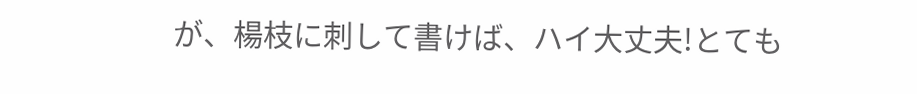が、楊枝に刺して書けば、ハイ大丈夫!とても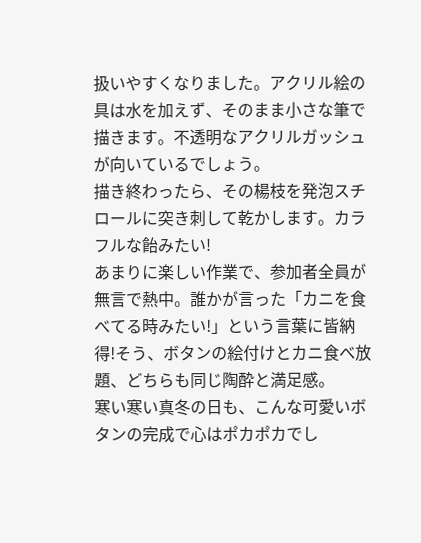扱いやすくなりました。アクリル絵の具は水を加えず、そのまま小さな筆で描きます。不透明なアクリルガッシュが向いているでしょう。
描き終わったら、その楊枝を発泡スチロールに突き刺して乾かします。カラフルな飴みたい!
あまりに楽しい作業で、参加者全員が無言で熱中。誰かが言った「カニを食べてる時みたい!」という言葉に皆納得!そう、ボタンの絵付けとカニ食べ放題、どちらも同じ陶酔と満足感。
寒い寒い真冬の日も、こんな可愛いボタンの完成で心はポカポカでし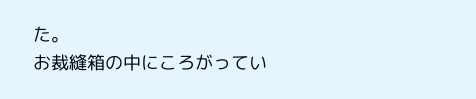た。
お裁縫箱の中にころがってい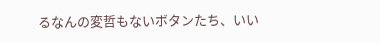るなんの変哲もないボタンたち、いい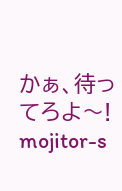かぁ、待ってろよ〜!
mojitor-s